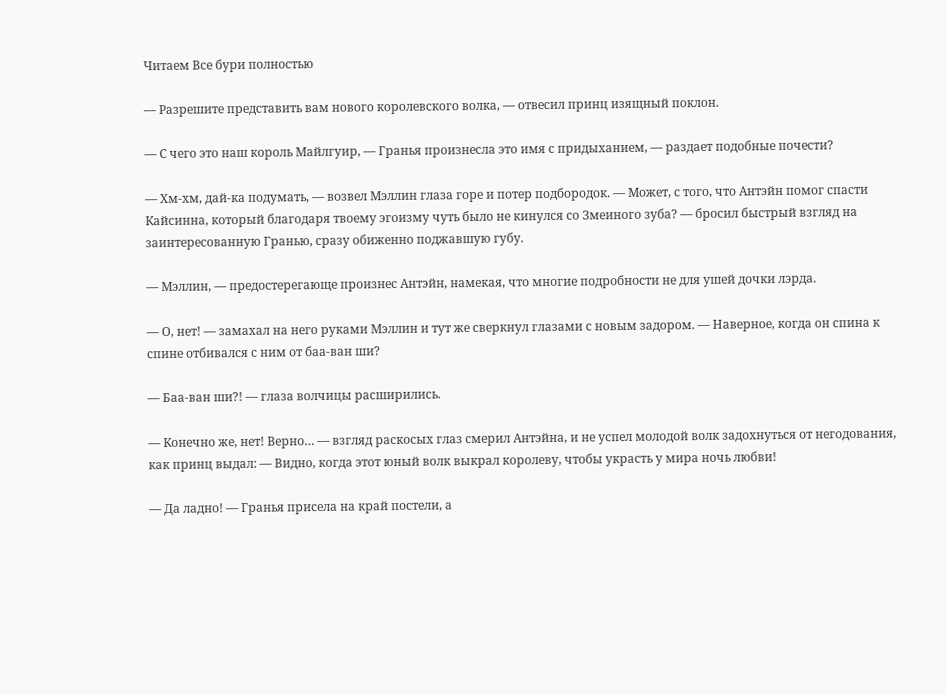Читаем Все бури полностью

— Разрешите представить вам нового королевского волка, — отвесил принц изящный поклон.

— С чего это наш король Майлгуир, — Гранья произнесла это имя с придыханием, — раздает подобные почести?

— Хм-хм, дай-ка подумать, — возвел Мэллин глаза горе и потер подбородок. — Может, с того, что Антэйн помог спасти Кайсинна, который благодаря твоему эгоизму чуть было не кинулся со Змеиного зуба? — бросил быстрый взгляд на заинтересованную Гранью, сразу обиженно поджавшую губу.

— Мэллин, — предостерегающе произнес Антэйн, намекая, что многие подробности не для ушей дочки лэрда.

— О, нет! — замахал на него руками Мэллин и тут же сверкнул глазами с новым задором. — Наверное, когда он спина к спине отбивался с ним от баа-ван ши?

— Баа-ван ши?! — глаза волчицы расширились.

— Конечно же, нет! Верно… — взгляд раскосых глаз смерил Антэйна, и не успел молодой волк задохнуться от негодования, как принц выдал: — Видно, когда этот юный волк выкрал королеву, чтобы украсть у мира ночь любви!

— Да ладно! — Гранья присела на край постели, а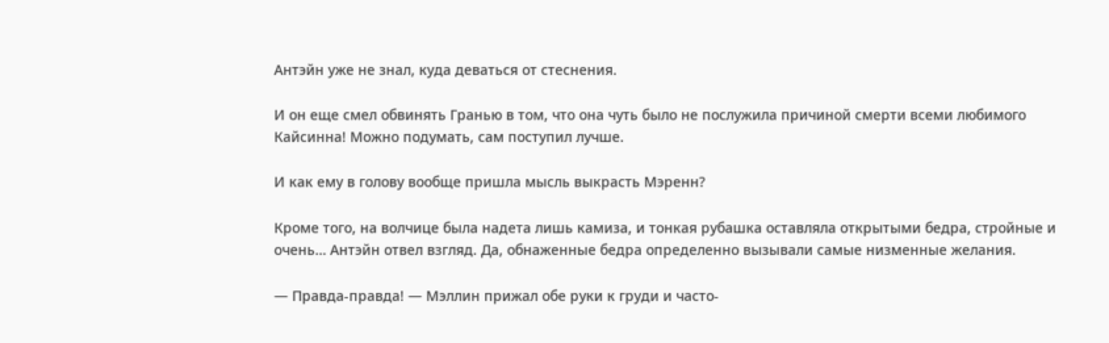Антэйн уже не знал, куда деваться от стеснения.

И он еще смел обвинять Гранью в том, что она чуть было не послужила причиной смерти всеми любимого Кайсинна! Можно подумать, сам поступил лучше.

И как ему в голову вообще пришла мысль выкрасть Мэренн?

Кроме того, на волчице была надета лишь камиза, и тонкая рубашка оставляла открытыми бедра, стройные и очень… Антэйн отвел взгляд. Да, обнаженные бедра определенно вызывали самые низменные желания.

— Правда-правда! — Мэллин прижал обе руки к груди и часто-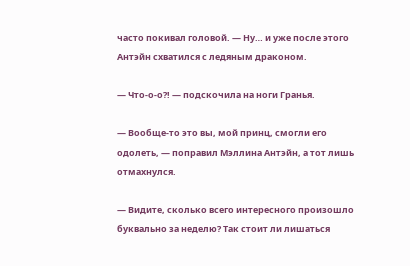часто покивал головой. — Ну… и уже после этого Антэйн схватился с ледяным драконом.

— Что-о-о?! — подскочила на ноги Гранья.

— Вообще-то это вы, мой принц, смогли его одолеть, — поправил Мэллина Антэйн, а тот лишь отмахнулся.

— Видите, сколько всего интересного произошло буквально за неделю? Так стоит ли лишаться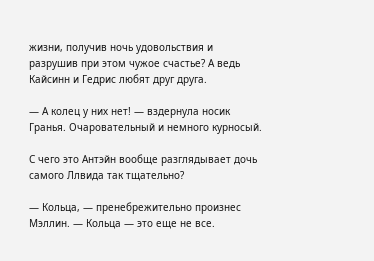жизни, получив ночь удовольствия и разрушив при этом чужое счастье? А ведь Кайсинн и Гедрис любят друг друга.

— А колец у них нет! — вздернула носик Гранья. Очаровательный и немного курносый.

С чего это Антэйн вообще разглядывает дочь самого Ллвида так тщательно?

— Кольца, — пренебрежительно произнес Мэллин. — Кольца — это еще не все.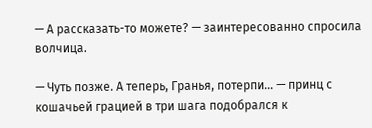— А рассказать-то можете? — заинтересованно спросила волчица.

— Чуть позже. А теперь, Гранья, потерпи… — принц с кошачьей грацией в три шага подобрался к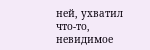ней, ухватил что-то, невидимое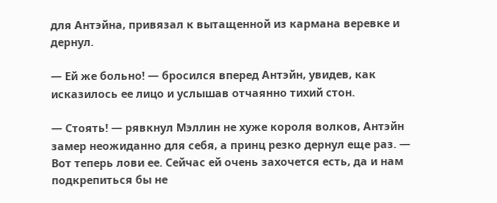для Антэйна, привязал к вытащенной из кармана веревке и дернул.

— Ей же больно! — бросился вперед Антэйн, увидев, как исказилось ее лицо и услышав отчаянно тихий стон.

— Стоять! — рявкнул Мэллин не хуже короля волков, Антэйн замер неожиданно для себя, а принц резко дернул еще раз. — Вот теперь лови ее. Сейчас ей очень захочется есть, да и нам подкрепиться бы не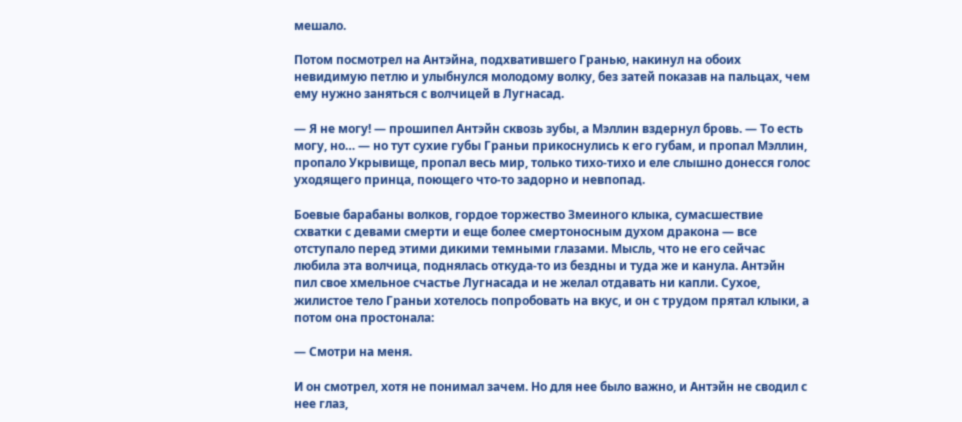мешало.

Потом посмотрел на Антэйна, подхватившего Гранью, накинул на обоих невидимую петлю и улыбнулся молодому волку, без затей показав на пальцах, чем ему нужно заняться с волчицей в Лугнасад.

— Я не могу! — прошипел Антэйн сквозь зубы, а Мэллин вздернул бровь. — То есть могу, но… — но тут сухие губы Граньи прикоснулись к его губам, и пропал Мэллин, пропало Укрывище, пропал весь мир, только тихо-тихо и еле слышно донесся голос уходящего принца, поющего что-то задорно и невпопад.

Боевые барабаны волков, гордое торжество Змеиного клыка, сумасшествие схватки с девами смерти и еще более смертоносным духом дракона — все отступало перед этими дикими темными глазами. Мысль, что не его сейчас любила эта волчица, поднялась откуда-то из бездны и туда же и канула. Антэйн пил свое хмельное счастье Лугнасада и не желал отдавать ни капли. Сухое, жилистое тело Граньи хотелось попробовать на вкус, и он с трудом прятал клыки, а потом она простонала:

— Смотри на меня.

И он смотрел, хотя не понимал зачем. Но для нее было важно, и Антэйн не сводил с нее глаз,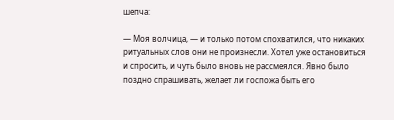шепча:

— Моя волчица, — и только потом спохватился, что никаких ритуальных слов они не произнесли. Хотел уже остановиться и спросить, и чуть было вновь не рассмеялся. Явно было поздно спрашивать, желает ли госпожа быть его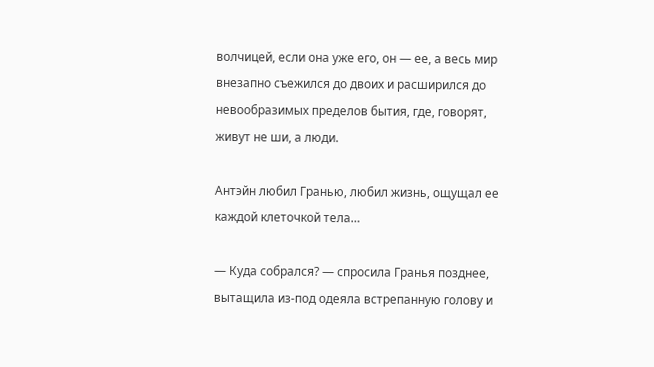волчицей, если она уже его, он — ее, а весь мир внезапно съежился до двоих и расширился до невообразимых пределов бытия, где, говорят, живут не ши, а люди.

Антэйн любил Гранью, любил жизнь, ощущал ее каждой клеточкой тела…

— Куда собрался? — спросила Гранья позднее, вытащила из-под одеяла встрепанную голову и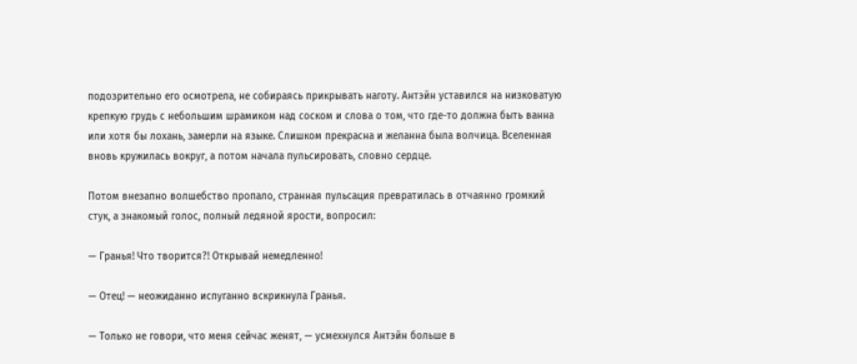подозрительно его осмотрела, не собираясь прикрывать наготу. Антэйн уставился на низковатую крепкую грудь с небольшим шрамиком над соском и слова о том, что где-то должна быть ванна или хотя бы лохань, замерли на языке. Слишком прекрасна и желанна была волчица. Вселенная вновь кружилась вокруг, а потом начала пульсировать, словно сердце.

Потом внезапно волшебство пропало, странная пульсация превратилась в отчаянно громкий стук, а знакомый голос, полный ледяной ярости, вопросил:

— Гранья! Что творится?! Открывай немедленно!

— Отец! — неожиданно испуганно вскрикнула Гранья.

— Только не говори, что меня сейчас женят, — усмехнулся Антэйн больше в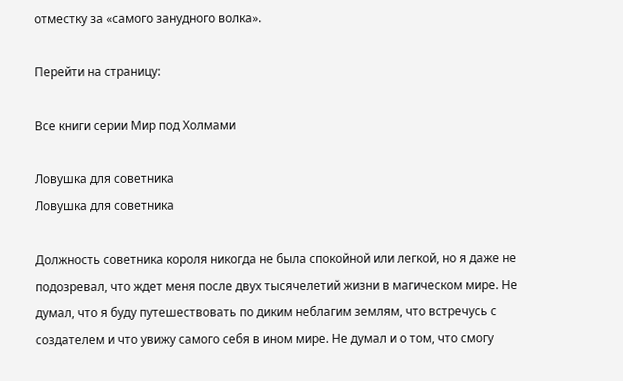отместку за «самого занудного волка».

Перейти на страницу:

Все книги серии Мир под Холмами

Ловушка для советника
Ловушка для советника

Должность советника короля никогда не была спокойной или легкой, но я даже не подозревал, что ждет меня после двух тысячелетий жизни в магическом мире. Не думал, что я буду путешествовать по диким неблагим землям, что встречусь с создателем и что увижу самого себя в ином мире. Не думал и о том, что смогу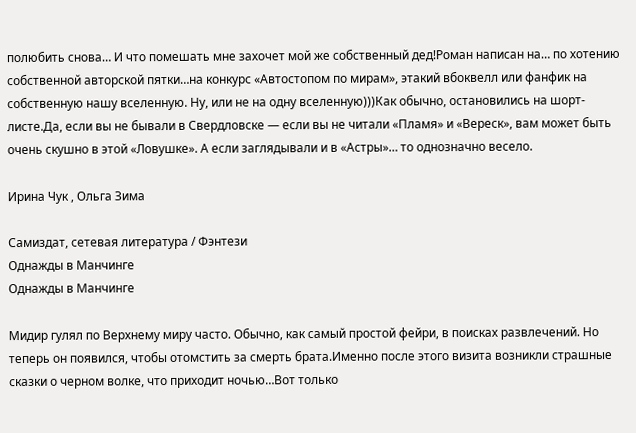полюбить снова… И что помешать мне захочет мой же собственный дед!Роман написан на… по хотению собственной авторской пятки…на конкурс «Автостопом по мирам», этакий вбоквелл или фанфик на собственную нашу вселенную. Ну, или не на одну вселенную)))Как обычно, остановились на шорт-листе.Да, если вы не бывали в Свердловске — если вы не читали «Пламя» и «Вереск», вам может быть очень скушно в этой «Ловушке». А если заглядывали и в «Астры»… то однозначно весело.

Ирина Чук , Ольга Зима

Самиздат, сетевая литература / Фэнтези
Однажды в Манчинге
Однажды в Манчинге

Мидир гулял по Верхнему миру часто. Обычно, как самый простой фейри, в поисках развлечений. Но теперь он появился, чтобы отомстить за смерть брата.Именно после этого визита возникли страшные сказки о черном волке, что приходит ночью…Вот только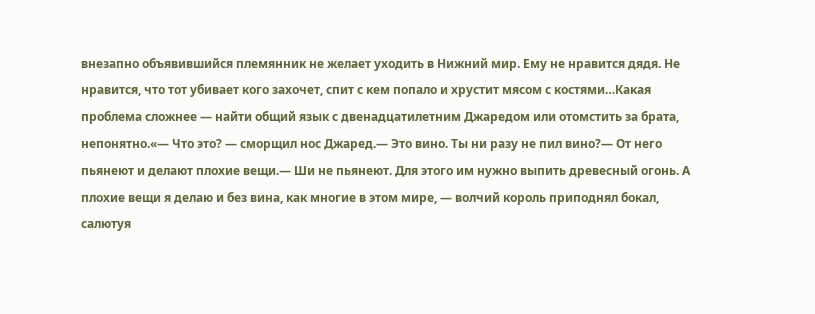внезапно объявившийся племянник не желает уходить в Нижний мир. Ему не нравится дядя. Не нравится, что тот убивает кого захочет, спит с кем попало и хрустит мясом с костями…Какая проблема сложнее — найти общий язык с двенадцатилетним Джаредом или отомстить за брата, непонятно.«— Что это? — сморщил нос Джаред.— Это вино. Ты ни разу не пил вино?— От него пьянеют и делают плохие вещи.— Ши не пьянеют. Для этого им нужно выпить древесный огонь. А плохие вещи я делаю и без вина, как многие в этом мире, — волчий король приподнял бокал, салютуя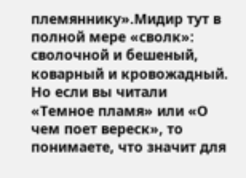племяннику».Мидир тут в полной мере «сволк»: сволочной и бешеный, коварный и кровожадный. Но если вы читали «Темное пламя» или «О чем поет вереск», то понимаете, что значит для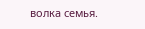волка семья.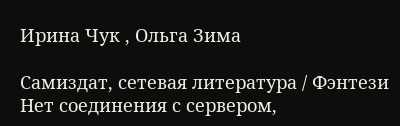Ирина Чук , Ольга Зима

Самиздат, сетевая литература / Фэнтези
Нет соединения с сервером,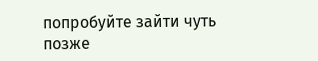попробуйте зайти чуть позже